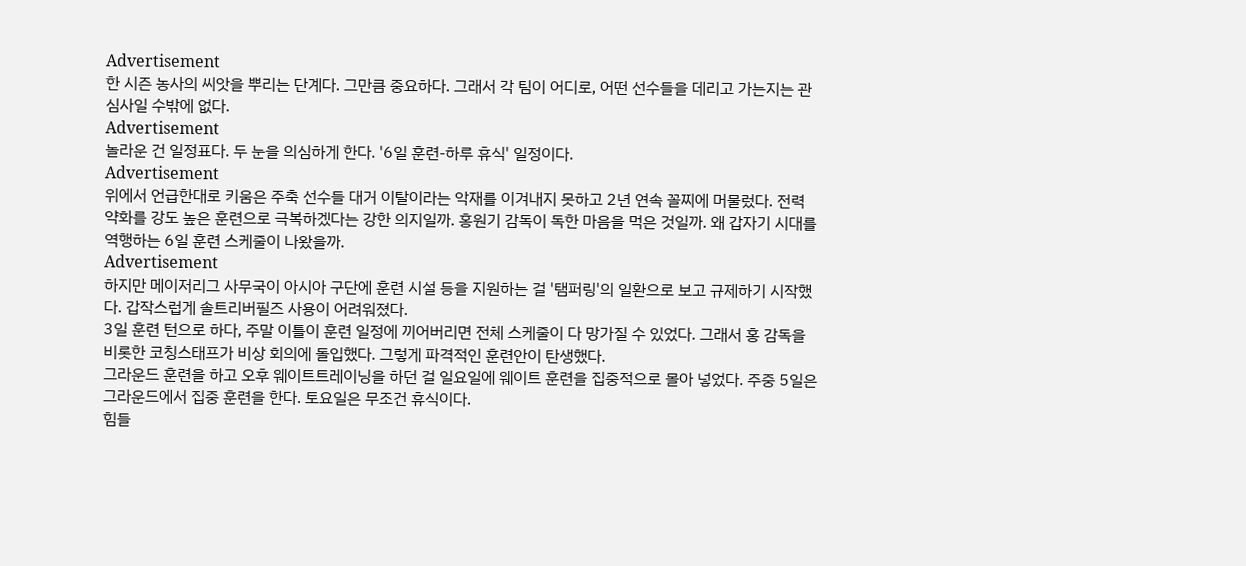Advertisement
한 시즌 농사의 씨앗을 뿌리는 단계다. 그만큼 중요하다. 그래서 각 팀이 어디로, 어떤 선수들을 데리고 가는지는 관심사일 수밖에 없다.
Advertisement
놀라운 건 일정표다. 두 눈을 의심하게 한다. '6일 훈련-하루 휴식' 일정이다.
Advertisement
위에서 언급한대로 키움은 주축 선수들 대거 이탈이라는 악재를 이겨내지 못하고 2년 연속 꼴찌에 머물렀다. 전력 약화를 강도 높은 훈련으로 극복하겠다는 강한 의지일까. 홍원기 감독이 독한 마음을 먹은 것일까. 왜 갑자기 시대를 역행하는 6일 훈련 스케줄이 나왔을까.
Advertisement
하지만 메이저리그 사무국이 아시아 구단에 훈련 시설 등을 지원하는 걸 '탬퍼링'의 일환으로 보고 규제하기 시작했다. 갑작스럽게 솔트리버필즈 사용이 어려워졌다.
3일 훈련 턴으로 하다, 주말 이틀이 훈련 일정에 끼어버리면 전체 스케줄이 다 망가질 수 있었다. 그래서 홍 감독을 비롯한 코칭스태프가 비상 회의에 돌입했다. 그렇게 파격적인 훈련안이 탄생했다.
그라운드 훈련을 하고 오후 웨이트트레이닝을 하던 걸 일요일에 웨이트 훈련을 집중적으로 몰아 넣었다. 주중 5일은 그라운드에서 집중 훈련을 한다. 토요일은 무조건 휴식이다.
힘들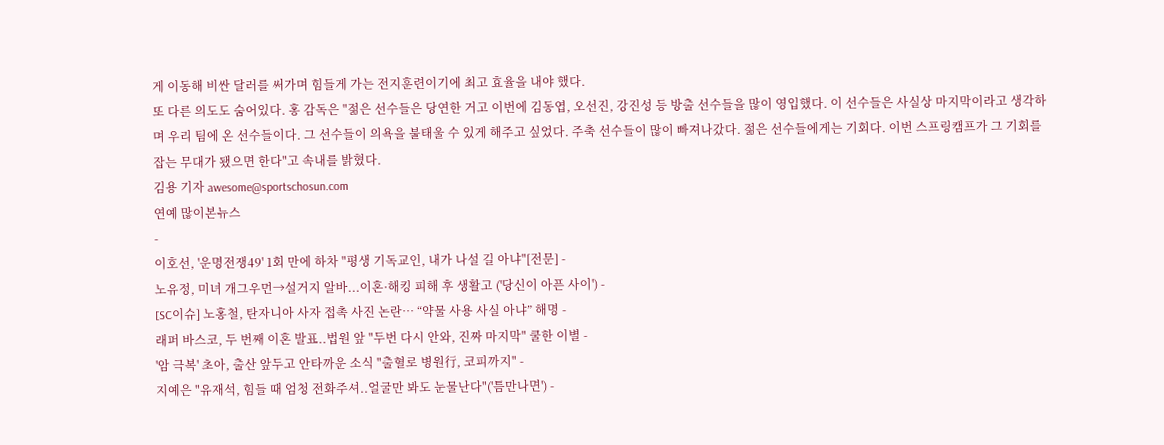게 이동해 비싼 달러를 써가며 힘들게 가는 전지훈련이기에 최고 효율을 내야 했다.
또 다른 의도도 숨어있다. 홍 감독은 "젊은 선수들은 당연한 거고 이번에 김동엽, 오선진, 강진성 등 방출 선수들을 많이 영입했다. 이 선수들은 사실상 마지막이라고 생각하며 우리 팀에 온 선수들이다. 그 선수들이 의욕을 불태울 수 있게 해주고 싶었다. 주축 선수들이 많이 빠져나갔다. 젊은 선수들에게는 기회다. 이번 스프링캠프가 그 기회를 잡는 무대가 됐으면 한다"고 속내를 밝혔다.
김용 기자 awesome@sportschosun.com
연예 많이본뉴스
-
이호선, '운명전쟁49' 1회 만에 하차 "평생 기독교인, 내가 나설 길 아냐"[전문] -
노유정, 미녀 개그우먼→설거지 알바...이혼·해킹 피해 후 생활고 ('당신이 아픈 사이') -
[SC이슈] 노홍철, 탄자니아 사자 접촉 사진 논란… “약물 사용 사실 아냐” 해명 -
래퍼 바스코, 두 번째 이혼 발표..법원 앞 "두번 다시 안와, 진짜 마지막" 쿨한 이별 -
'암 극복' 초아, 출산 앞두고 안타까운 소식 "출혈로 병원行, 코피까지" -
지예은 "유재석, 힘들 때 엄청 전화주셔..얼굴만 봐도 눈물난다"('틈만나면') -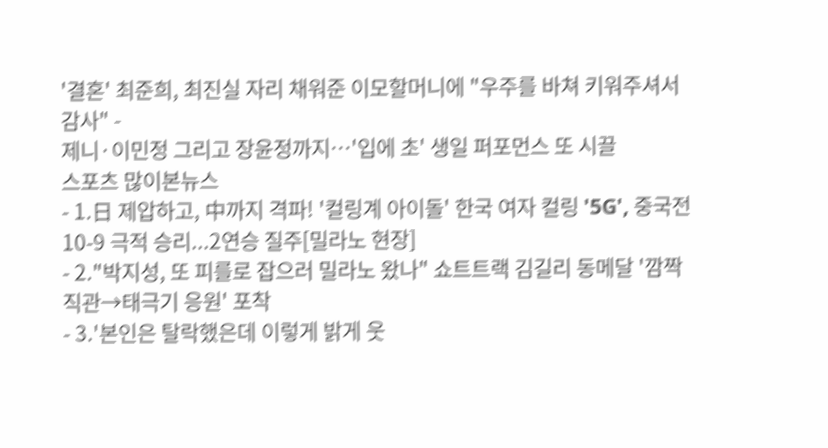'결혼' 최준희, 최진실 자리 채워준 이모할머니에 "우주를 바쳐 키워주셔서 감사" -
제니·이민정 그리고 장윤정까지…'입에 초' 생일 퍼포먼스 또 시끌
스포츠 많이본뉴스
- 1.日 제압하고, 中까지 격파! '컬링계 아이돌' 한국 여자 컬링 '5G', 중국전 10-9 극적 승리...2연승 질주[밀라노 현장]
- 2."박지성, 또 피를로 잡으러 밀라노 왔나" 쇼트트랙 김길리 동메달 '깜짝 직관→태극기 응원' 포착
- 3.'본인은 탈락했은데 이렇게 밝게 웃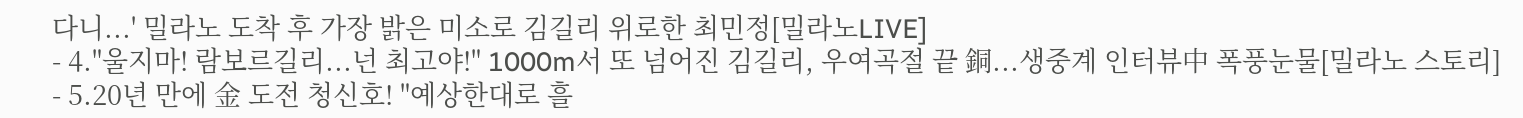다니...' 밀라노 도착 후 가장 밝은 미소로 김길리 위로한 최민정[밀라노LIVE]
- 4."울지마! 람보르길리...넌 최고야!" 1000m서 또 넘어진 김길리, 우여곡절 끝 銅...생중계 인터뷰中 폭풍눈물[밀라노 스토리]
- 5.20년 만에 金 도전 청신호! "예상한대로 흘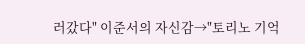러갔다" 이준서의 자신감→"토리노 기억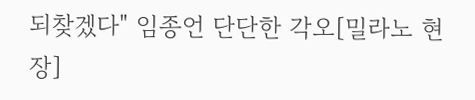되찾겠다" 임종언 단단한 각오[밀라노 현장]